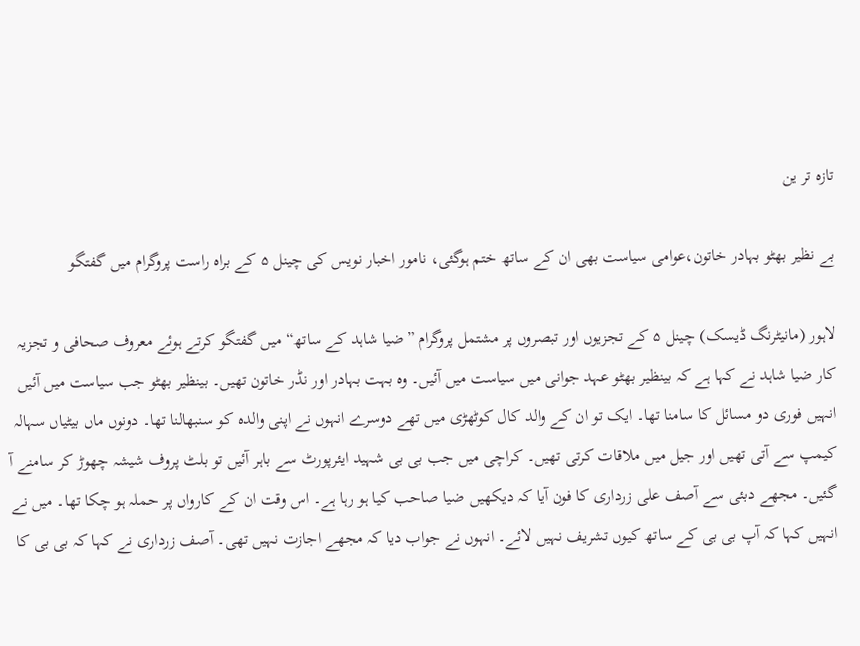تازہ تر ین

بے نظیر بھٹو بہادر خاتون،عوامی سیاست بھی ان کے ساتھ ختم ہوگئی، نامور اخبار نویس کی چینل ۵ کے براہ راست پروگرام میں گفتگو

لاہور (مانیٹرنگ ڈیسک) چینل ۵ کے تجزیوں اور تبصروں پر مشتمل پروگرام ”ضیا شاہد کے ساتھ“ میں گفتگو کرتے ہوئے معروف صحافی و تجزیہ کار ضیا شاہد نے کہا ہے کہ بینظیر بھٹو عہد جوانی میں سیاست میں آئیں۔ وہ بہت بہادر اور نڈر خاتون تھیں۔ بینظیر بھٹو جب سیاست میں آئیں انہیں فوری دو مسائل کا سامنا تھا۔ ایک تو ان کے والد کال کوٹھڑی میں تھے دوسرے انہوں نے اپنی والدہ کو سنبھالنا تھا۔ دونوں ماں بیٹیاں سہالہ کیمپ سے آتی تھیں اور جیل میں ملاقات کرتی تھیں۔ کراچی میں جب بی بی شہید ایئرپورٹ سے باہر آئیں تو بلٹ پروف شیشہ چھوڑ کر سامنے آ گئیں۔ مجھے دبئی سے آصف علی زرداری کا فون آیا کہ دیکھیں ضیا صاحب کیا ہو رہا ہے۔ اس وقت ان کے کارواں پر حملہ ہو چکا تھا۔ میں نے انہیں کہا کہ آپ بی بی کے ساتھ کیوں تشریف نہیں لائے۔ انہوں نے جواب دیا کہ مجھے اجازت نہیں تھی۔ آصف زرداری نے کہا کہ بی بی کا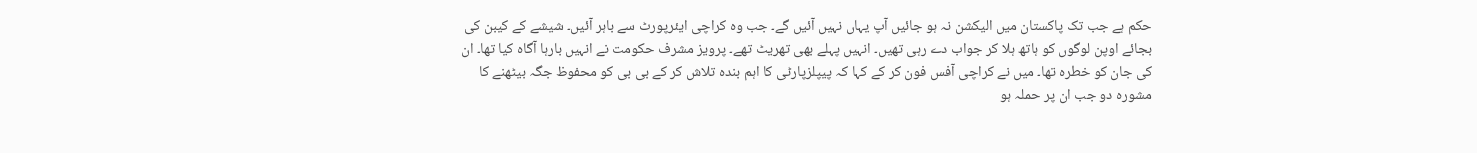حکم ہے جب تک پاکستان میں الیکشن نہ ہو جائیں آپ یہاں نہیں آئیں گے۔ جب وہ کراچی ایئرپورٹ سے باہر آئیں۔ شیشے کے کیبن کی بجائے اوپن لوگوں کو ہاتھ ہلا کر جواب دے رہی تھیں۔ انہیں پہلے بھی تھریٹ تھے۔ پرویز مشرف حکومت نے انہیں بارہا آگاہ کیا تھا۔ ان کی جان کو خطرہ تھا۔ میں نے کراچی آفس فون کر کے کہا کہ پیپلزپارٹی کا اہم بندہ تلاش کر کے بی بی کو محفوظ جگہ بیٹھنے کا مشورہ دو جب ان پر حملہ ہو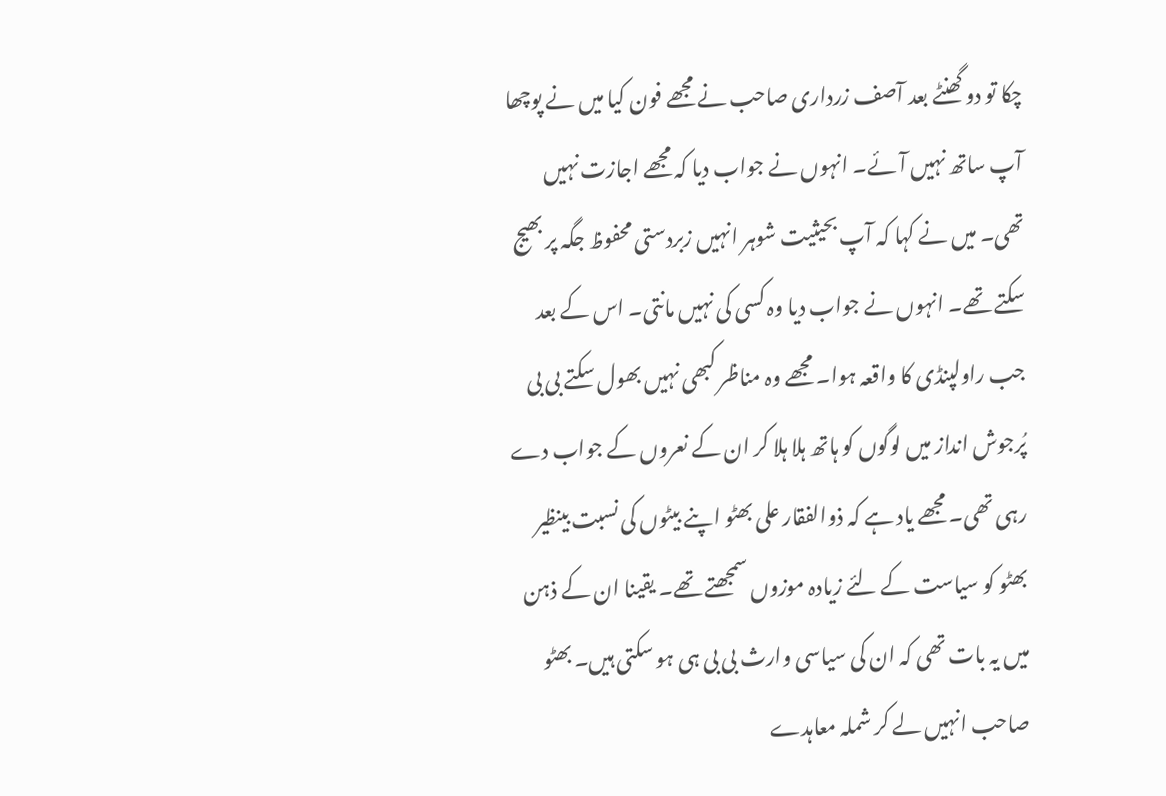چکا تو دو گھنٹے بعد آصف زرداری صاحب نے مجھے فون کیا میں نے پوچھا آپ ساتھ نہیں آئے۔ انہوں نے جواب دیا کہ مجھے اجازت نہیں تھی۔ میں نے کہا کہ آپ بحیثیت شوہر انہیں زبردستی محفوظ جگہ پر بھیج سکتے تھے۔ انہوں نے جواب دیا وہ کسی کی نہیں مانتی۔ اس کے بعد جب راولپنڈی کا واقعہ ہوا۔ مجھے وہ مناظر کبھی نہیں بھول سکتے بی بی پُرجوش انداز میں لوگوں کو ہاتھ ہلا ہلا کر ان کے نعروں کے جواب دے رہی تھی۔ مجھے یاد ہے کہ ذوالفقار علی بھٹو اپنے بیٹوں کی نسبت بینظیر بھٹو کو سیاست کے لئے زیادہ موزوں سمجھتے تھے۔ یقینا ان کے ذہن میں یہ بات تھی کہ ان کی سیاسی وارث بی بی ہی ہو سکتی ہیں۔ بھٹو صاحب انہیں لے کر شملہ معاہدے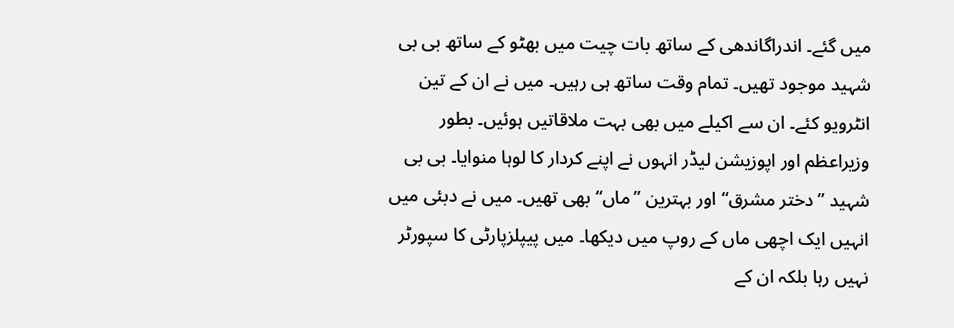میں گئے۔ اندراگاندھی کے ساتھ بات چیت میں بھٹو کے ساتھ بی بی شہید موجود تھیں۔ تمام وقت ساتھ ہی رہیں۔ میں نے ان کے تین انٹرویو کئے۔ ان سے اکیلے میں بھی بہت ملاقاتیں ہوئیں۔ بطور وزیراعظم اور اپوزیشن لیڈر انہوں نے اپنے کردار کا لوہا منوایا۔ بی بی شہید ”دختر مشرق“ اور بہترین ”ماں“ بھی تھیں۔ میں نے دبئی میں انہیں ایک اچھی ماں کے روپ میں دیکھا۔ میں پیپلزپارٹی کا سپورٹر نہیں رہا بلکہ ان کے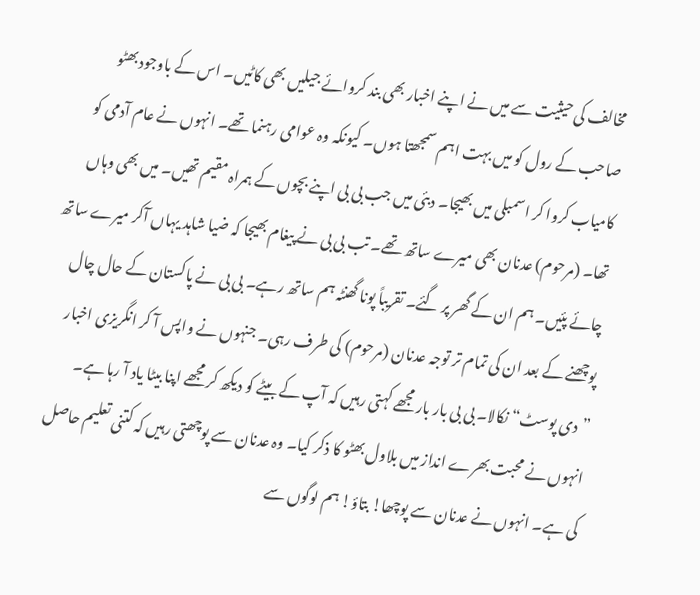مخالف کی حیثیت سے میں نے اپنے اخبار بھی بند کروائے جیلیں بھی کاٹیں۔ اس کے باوجود بھٹو صاحب کے رول کو میں بہت اہم سمجھتا ہوں۔ کیونکہ وہ عوامی رہنما تھے۔ انہوں نے عام آدمی کو کامیاب کروا کر اسمبلی میں بھیجا۔ دبئی میں جب بی بی اپنے بچوں کے ہمراہ مقیم تھیں۔ میں بھی وہاں تھا۔ (مرحوم) عدنان بھی میرے ساتھ تھے۔ تب بی بی نے پیغام بھیجا کہ ضیا شاہد یہاں آکر میرے ساتھ چائے پئیں۔ ہم ان کے گھر پر گئے۔ تقریباً پونا گھنٹہ ہم ساتھ رہے۔ بی بی نے پاکستان کے حال چال پوچھنے کے بعد ان کی تمام تر توجہ عدنان (مرحوم) کی طرف رہی۔ جنہوں نے واپس آ کر انگریزی اخبار ”دی پوسٹ“ نکالا۔ بی بی بار بار مجھے کہتی رہیں کہ آپ کے بیٹے کو دیکھ کر مجھے اپنا بیٹا یاد آ رہا ہے۔ انہوں نے محبت بھرے انداز میں بلاول بھٹو کا ذکر کیا۔ وہ عدنان سے پوچھتی رہیں کہ کتنی تعلیم حاصل کی ہے۔ انہوں نے عدنان سے پوچھا! بتاؤ! ہم لوگوں سے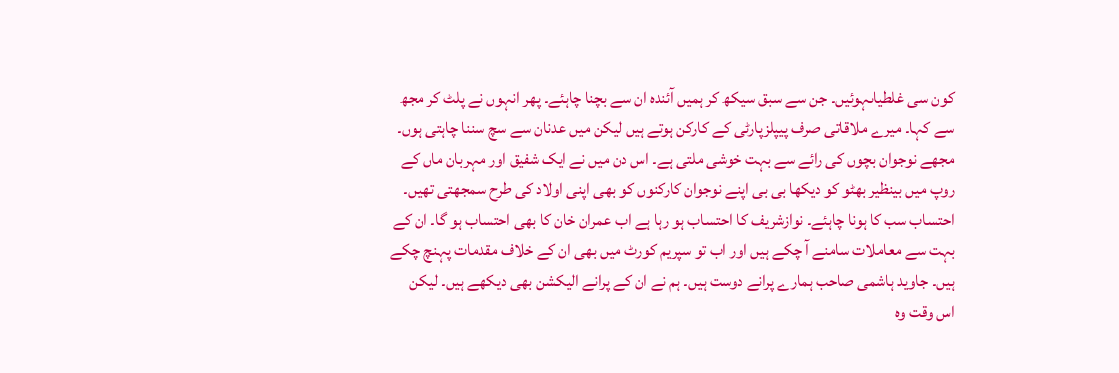کون سی غلطیاںہوئیں۔ جن سے سبق سیکھ کر ہمیں آئندہ ان سے بچنا چاہئے۔ پھر انہوں نے پلٹ کر مجھ سے کہا۔ میرے ملاقاتی صرف پیپلزپارٹی کے کارکن ہوتے ہیں لیکن میں عدنان سے سچ سننا چاہتی ہوں۔ مجھے نوجوان بچوں کی رائے سے بہت خوشی ملتی ہے۔ اس دن میں نے ایک شفیق اور مہربان ماں کے روپ میں بینظیر بھٹو کو دیکھا بی بی اپنے نوجوان کارکنوں کو بھی اپنی اولاد کی طرح سمجھتی تھیں۔ احتساب سب کا ہونا چاہئے۔ نوازشریف کا احتساب ہو رہا ہے اب عمران خان کا بھی احتساب ہو گا۔ ان کے بہت سے معاملات سامنے آ چکے ہیں اور اب تو سپریم کورٹ میں بھی ان کے خلاف مقدمات پہنچ چکے ہیں۔ جاوید ہاشمی صاحب ہمارے پرانے دوست ہیں۔ ہم نے ان کے پرانے الیکشن بھی دیکھے ہیں۔ لیکن اس وقت وہ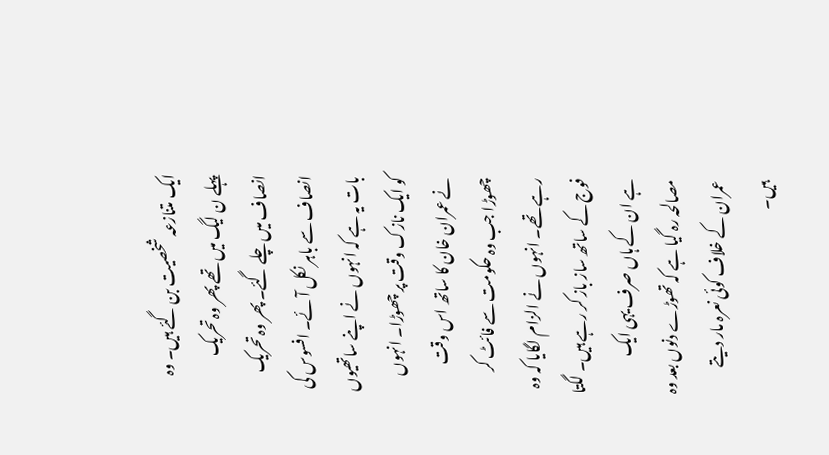ایک متنازعہ شخصیت بن گئے ہیں۔ وہ پہلے ن لیگ میں تھے پھر وہ تحریک انصاف میں چلے گئے۔ پھر وہ تحریک انصاف سے باہر نکل آئے۔ افسوس کی بات یہ ہے کہ انہوں نے اپنے ساتھیوں کو ایک نازک وقت پر چھوڑا۔ انہوں نے عمران خان کا ساتھ اس وقت چھوڑا جب وہ حکومت سے فائٹ کر رہے تھے۔ انہوں نے الزام لگایا کہ وہ فوج کے ساتھ ساز باز کر رہے ہیں۔ لگتا ہے ان کے ہاں صرف یہی ایک مصالحہ رہ گیا ہے کہ تھوڑے دنوں بعد وہ عمران کے خلاف کوئی نعرہ مار دیتے ہیں۔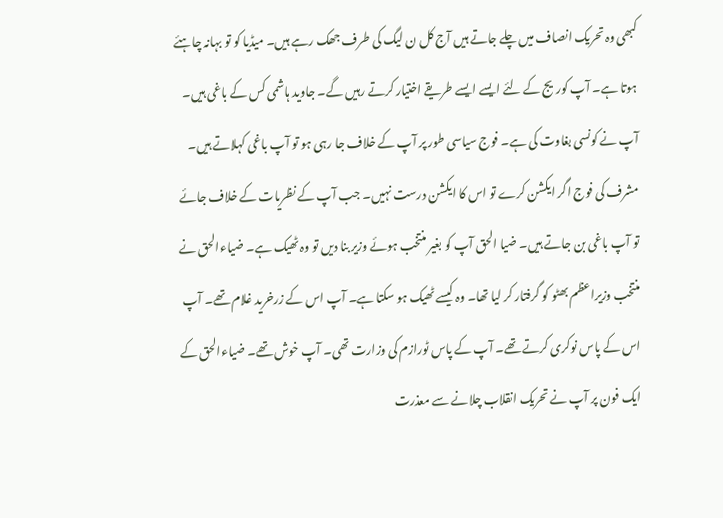کبھی وہ تحریک انصاف میں چلے جاتے ہیں آج کل ن لیگ کی طرف جھک رہے ہیں۔ میڈیا کو تو بہانہ چاہئے ہوتا ہے۔ آپ کوریج کے لئے ایسے ایسے طریقے اختیار کرتے رہیں گے۔ جاوید ہاشمی کس کے باغی ہیں۔ آپ نے کونسی بغاوت کی ہے۔ فوج سیاسی طور پر آپ کے خلاف جا رہی ہو تو آپ باغی کہلاتے ہیں۔ مشرف کی فوج اگر ایکشن کرے تو اس کا ایکشن درست نہیں۔ جب آپ کے نظریات کے خلاف جائے تو آپ باغی بن جاتے ہیں۔ ضیا الحق آپ کو بغیر منتخب ہوئے وزیر بنا دیں تو وہ ٹھیک ہے۔ ضیاءالحق نے منتخب وزیراعظم بھٹو کو گرفتار کر لیا تھا۔ وہ کیسے ٹھیک ہو سکتا ہے۔ آپ اس کے زرخرید غلام تھے۔ آپ اس کے پاس نوکری کرتے تھے۔ آپ کے پاس ٹورازم کی وزارت تھی۔ آپ خوش تھے۔ ضیاءالحق کے ایک فون پر آپ نے تحریک انقلاب چلانے سے معذرت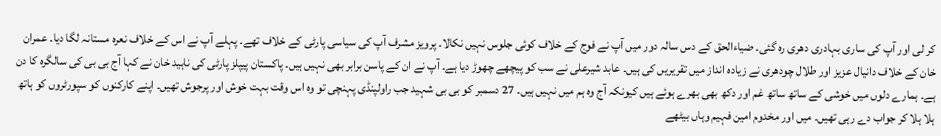کر لی اور آپ کی ساری بہادری دھری رہ گئی۔ ضیاءالحق کے دس سالہ دور میں آپ نے فوج کے خلاف کوئی جلوس نہیں نکالا۔ پرویز مشرف آپ کی سیاسی پارٹی کے خلاف تھے۔ پہلے آپ نے اس کے خلاف نعرہ مستانہ لگا دیا۔ عمران خان کے خلاف دانیال عزیز اور طلال چودھری نے زیادہ انداز میں تقریریں کی ہیں۔ عابد شیرعلی نے سب کو پیچھے چھوڑ دیا ہے۔ آپ نے ان کے پاسن برابر بھی نہیں ہیں۔ پاکستان پیپلز پارٹی کی ناہید خان نے کہا آج بی بی کی سالگرہ کا دن ہے۔ ہمارے دلوں میں خوشی کے ساتھ ساتھ غم اور دکھ بھی بھرے ہوئے ہیں کیونکہ آج وہ ہم میں نہیں ہیں۔ 27 دسمبر کو بی بی شہید جب راولپنڈی پہنچی تو وہ اس وقت بہت خوش اور پرجوش تھیں۔ اپنے کارکنوں کو سپورٹروں کو ہاتھ ہلا ہلا کر جواب دے رہی تھیں۔ میں اور مخدوم امین فہیم وہاں بیٹھے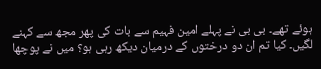ہوئے تھے۔ بی بی نے پہلے امین فہیم سے بات کی پھر مجھ سے کہنے لگیں۔ کیا تم ان دو درختوں کے درمیان دیکھ رہی ہو؟ میں نے پوچھا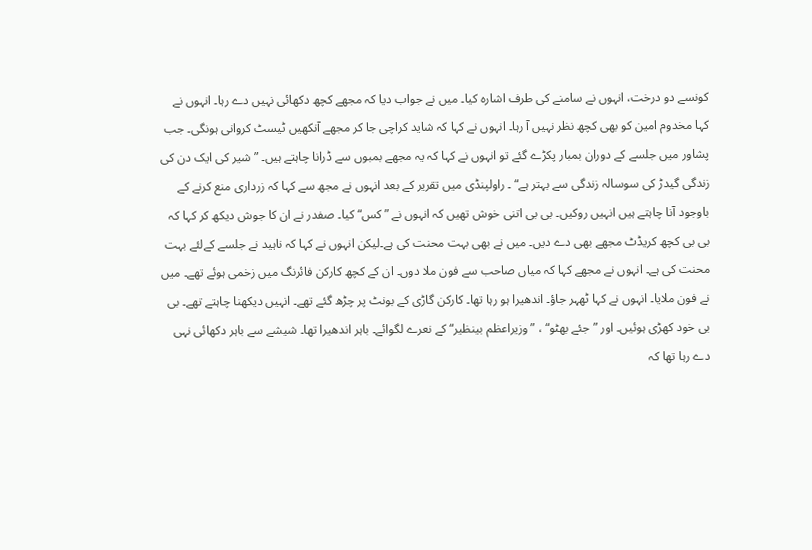کونسے دو درخت، انہوں نے سامنے کی طرف اشارہ کیا۔ میں نے جواب دیا کہ مجھے کچھ دکھائی نہیں دے رہا۔ انہوں نے کہا مخدوم امین کو بھی کچھ نظر نہیں آ رہا۔ انہوں نے کہا کہ شاید کراچی جا کر مجھے آنکھیں ٹیسٹ کروانی ہونگی۔ جب پشاور میں جلسے کے دوران بمبار پکڑے گئے تو انہوں نے کہا کہ یہ مجھے بمبوں سے ڈرانا چاہتے ہیں۔ ” شیر کی ایک دن کی زندگی گیدڑ کی سوسالہ زندگی سے بہتر ہے“ ۔ راولپنڈی میں تقریر کے بعد انہوں نے مجھ سے کہا کہ زرداری منع کرنے کے باوجود آنا چاہتے ہیں انہیں روکیں۔ بی بی اتنی خوش تھیں کہ انہوں نے ”کس“ کیا۔ صفدر نے ان کا جوش دیکھ کر کہا کہ بی بی کچھ کریڈٹ مجھے بھی دے دیں۔ میں نے بھی بہت محنت کی ہے۔لیکن انہوں نے کہا کہ ناہید نے جلسے کےلئے بہت محنت کی ہے۔ انہوں نے مجھے کہا کہ میاں صاحب سے فون ملا دوں۔ ان کے کچھ کارکن فائرنگ میں زخمی ہوئے تھے۔ میں نے فون ملایا۔ انہوں نے کہا ٹھہر جاؤ۔ اندھیرا ہو رہا تھا۔ کارکن گاڑی کے بونٹ پر چڑھ گئے تھے۔ انہیں دیکھنا چاہتے تھے۔ بی بی خود کھڑی ہوئیں۔ اور ”جئے بھٹو“ ، ”وزیراعظم بینظیر“ کے نعرے لگوائے۔ باہر اندھیرا تھا۔ شیشے سے باہر دکھائی نہی دے رہا تھا کہ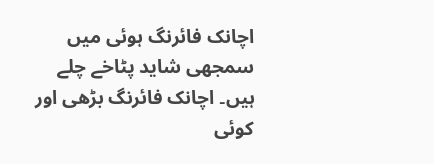اچانک فائرنگ ہوئی میں سمجھی شاید پٹاخے چلے ہیں۔ اچانک فائرنگ بڑھی اور کوئی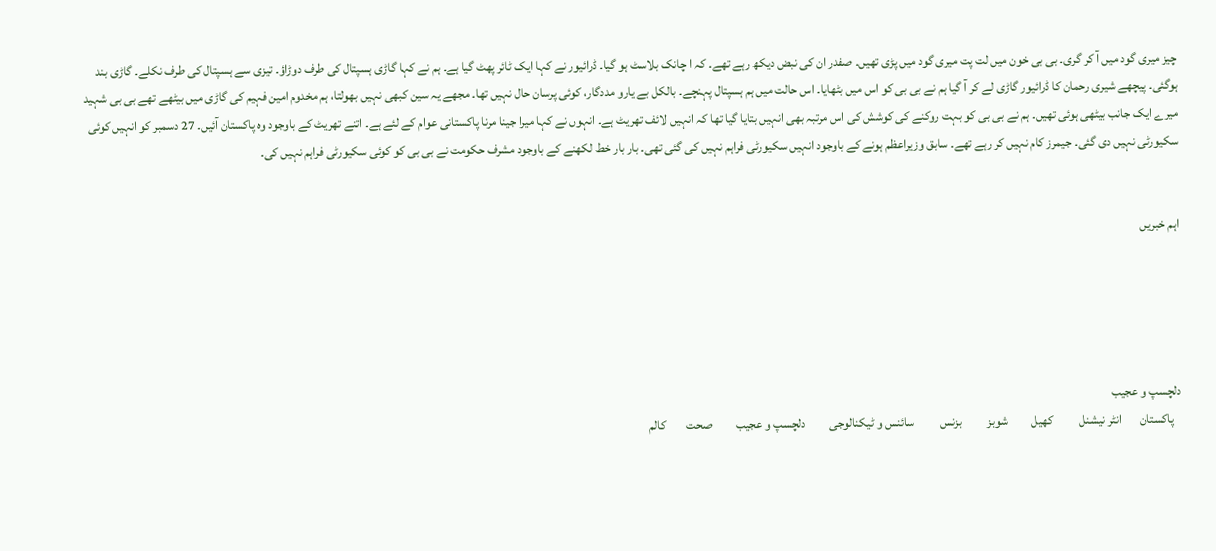چیز میری گود میں آ کر گری۔ بی بی خون میں لت پت میری گود میں پڑی تھیں۔ صفدر ان کی نبض دیکھ رہے تھے۔ کہ ا چانک بلاسٹ ہو گیا۔ ڈرائیور نے کہا ایک ٹائر پھٹ گیا ہے۔ ہم نے کہا گاڑی ہسپتال کی طرف دوڑاؤ۔ تیزی سے ہسپتال کی طرف نکلے۔ گاڑی بند ہوگئی۔ پیچھے شیری رحمان کا ڈرائیور گاڑی لے کر آ گیا ہم نے بی بی کو اس میں بٹھایا۔ اس حالت میں ہم ہسپتال پہنچے۔ بالکل بے یارو مددگار، کوئی پرسان حال نہیں تھا۔ مجھے یہ سین کبھی نہیں بھولتا، ہم مخدوم امین فہیم کی گاڑی میں بیٹھے تھے بی بی شہید میرے ایک جانب بیٹھی ہوئی تھیں۔ ہم نے بی بی کو بہت روکنے کی کوشش کی اس مرتبہ بھی انہیں بتایا گیا تھا کہ انہیں لائف تھریٹ ہے۔ انہوں نے کہا میرا جینا مرنا پاکستانی عوام کے لئے ہے۔ اتنے تھریٹ کے باوجود وہ پاکستان آئیں۔ 27 دسمبر کو انہیں کوئی سکیورٹی نہیں دی گئی۔ جیمرز کام نہیں کر رہے تھے۔ سابق وزیراعظم ہونے کے باوجود انہیں سکیورٹی فراہم نہیں کی گئی تھی۔ بار بار خط لکھنے کے باوجود مشرف حکومت نے بی بی کو کوئی سکیورٹی فراہم نہیں کی۔


اہم خبریں





دلچسپ و عجیب
   پاکستان       انٹر نیشنل          کھیل         شوبز          بزنس          سائنس و ٹیکنالوجی         دلچسپ و عجیب         صحت        کالم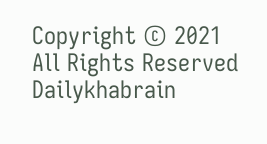Copyright © 2021 All Rights Reserved Dailykhabrain